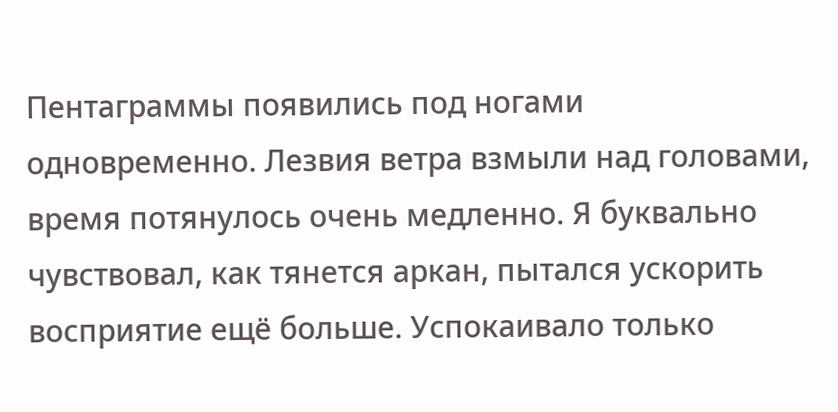Пентаграммы появились под ногами одновременно. Лезвия ветра взмыли над головами, время потянулось очень медленно. Я буквально чувствовал, как тянется аркан, пытался ускорить восприятие ещё больше. Успокаивало только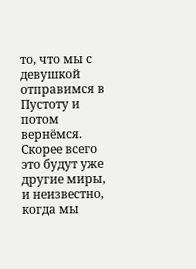то, что мы с девушкой отправимся в Пустоту и потом вернёмся. Скорее всего это будут уже другие миры, и неизвестно, когда мы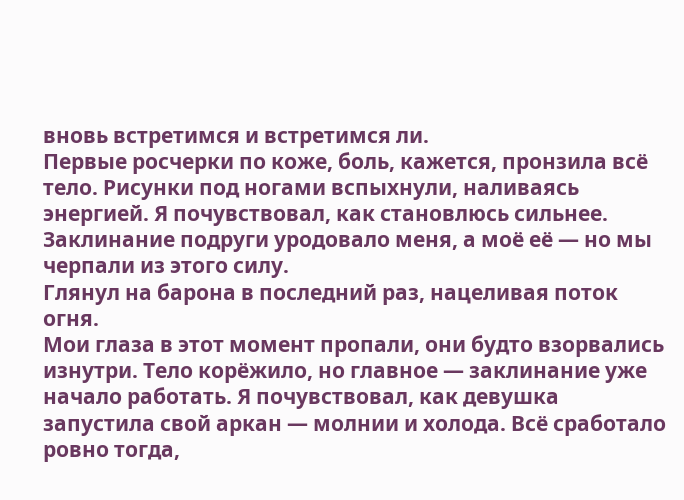вновь встретимся и встретимся ли.
Первые росчерки по коже, боль, кажется, пронзила всё тело. Рисунки под ногами вспыхнули, наливаясь энергией. Я почувствовал, как становлюсь сильнее. Заклинание подруги уродовало меня, а моё её — но мы черпали из этого силу.
Глянул на барона в последний раз, нацеливая поток огня.
Мои глаза в этот момент пропали, они будто взорвались изнутри. Тело корёжило, но главное — заклинание уже начало работать. Я почувствовал, как девушка запустила свой аркан — молнии и холода. Всё сработало ровно тогда,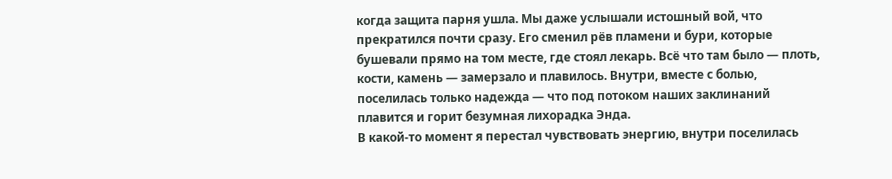когда защита парня ушла. Мы даже услышали истошный вой, что прекратился почти сразу. Его сменил рёв пламени и бури, которые бушевали прямо на том месте, где стоял лекарь. Всё что там было — плоть, кости, камень — замерзало и плавилось. Внутри, вместе с болью, поселилась только надежда — что под потоком наших заклинаний плавится и горит безумная лихорадка Энда.
В какой-то момент я перестал чувствовать энергию, внутри поселилась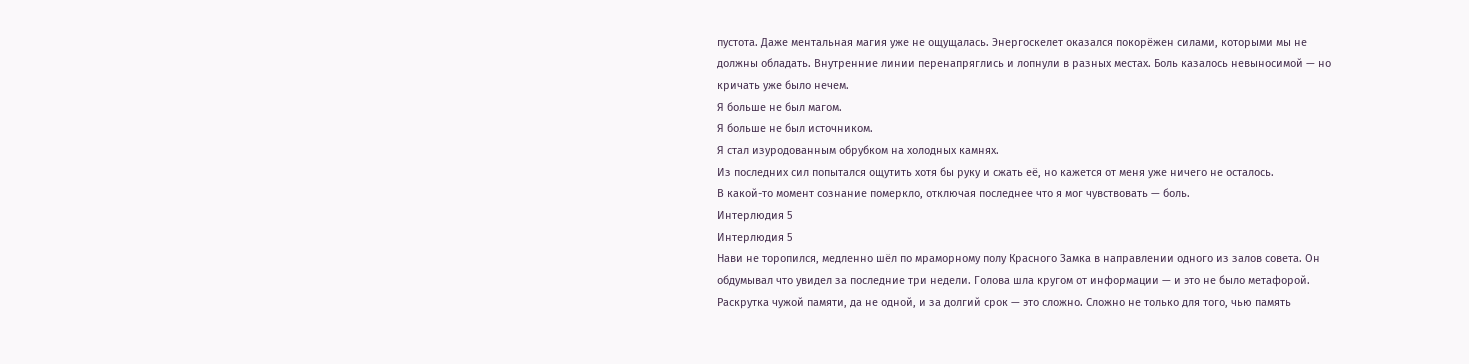пустота. Даже ментальная магия уже не ощущалась. Энергоскелет оказался покорёжен силами, которыми мы не должны обладать. Внутренние линии перенапряглись и лопнули в разных местах. Боль казалось невыносимой — но кричать уже было нечем.
Я больше не был магом.
Я больше не был источником.
Я стал изуродованным обрубком на холодных камнях.
Из последних сил попытался ощутить хотя бы руку и сжать её, но кажется от меня уже ничего не осталось.
В какой-то момент сознание померкло, отключая последнее что я мог чувствовать — боль.
Интерлюдия 5
Интерлюдия 5
Нави не торопился, медленно шёл по мраморному полу Красного Замка в направлении одного из залов совета. Он обдумывал что увидел за последние три недели. Голова шла кругом от информации — и это не было метафорой. Раскрутка чужой памяти, да не одной, и за долгий срок — это сложно. Сложно не только для того, чью память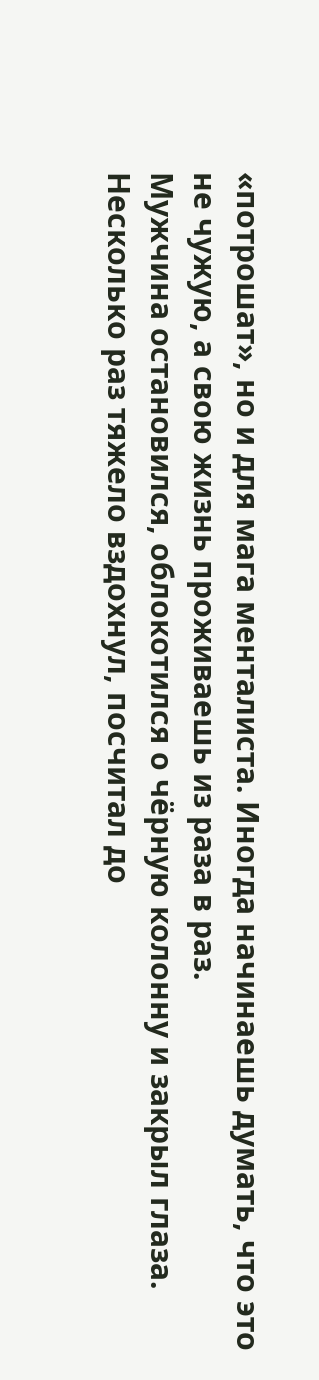«потрошат», но и для мага менталиста. Иногда начинаешь думать, что это не чужую, а свою жизнь проживаешь из раза в раз.
Мужчина остановился, облокотился о чёрную колонну и закрыл глаза. Несколько раз тяжело вздохнул, посчитал до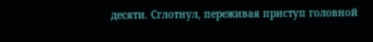десяти. Сглотнул, переживая приступ головной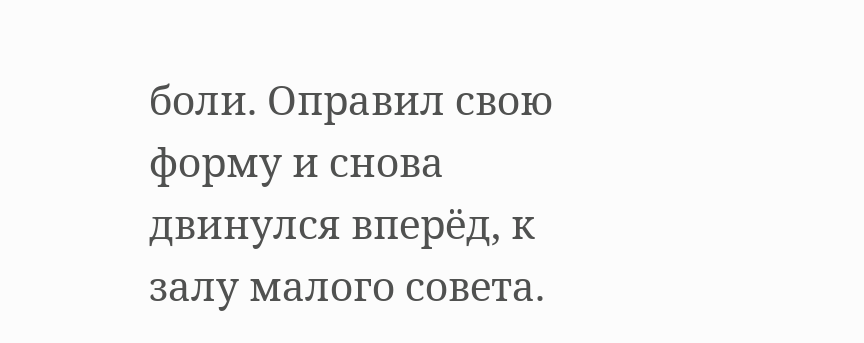боли. Оправил свою форму и снова двинулся вперёд, к залу малого совета.